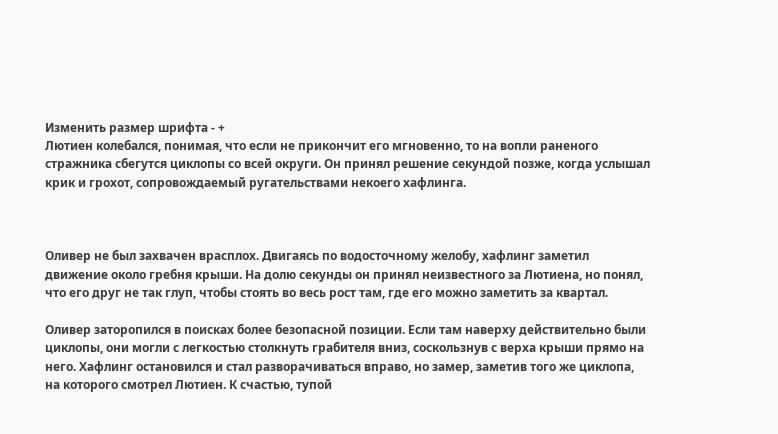Изменить размер шрифта - +
Лютиен колебался, понимая, что если не прикончит его мгновенно, то на вопли раненого стражника сбегутся циклопы со всей округи. Он принял решение секундой позже, когда услышал крик и грохот, сопровождаемый ругательствами некоего хафлинга.



Оливер не был захвачен врасплох. Двигаясь по водосточному желобу, хафлинг заметил движение около гребня крыши. На долю секунды он принял неизвестного за Лютиена, но понял, что его друг не так глуп, чтобы стоять во весь рост там, где его можно заметить за квартал.

Оливер заторопился в поисках более безопасной позиции. Если там наверху действительно были циклопы, они могли с легкостью столкнуть грабителя вниз, соскользнув с верха крыши прямо на него. Хафлинг остановился и стал разворачиваться вправо, но замер, заметив того же циклопа, на которого смотрел Лютиен. К счастью, тупой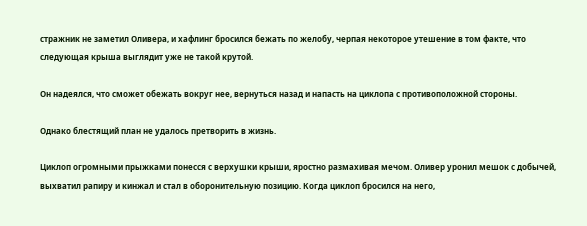стражник не заметил Оливера, и хафлинг бросился бежать по желобу, черпая некоторое утешение в том факте, что следующая крыша выглядит уже не такой крутой.

Он надеялся, что сможет обежать вокруг нее, вернуться назад и напасть на циклопа с противоположной стороны.

Однако блестящий план не удалось претворить в жизнь.

Циклоп огромными прыжками понесся с верхушки крыши, яростно размахивая мечом. Оливер уронил мешок с добычей, выхватил рапиру и кинжал и стал в оборонительную позицию. Когда циклоп бросился на него,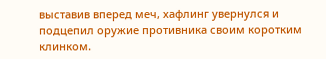выставив вперед меч, хафлинг увернулся и подцепил оружие противника своим коротким клинком.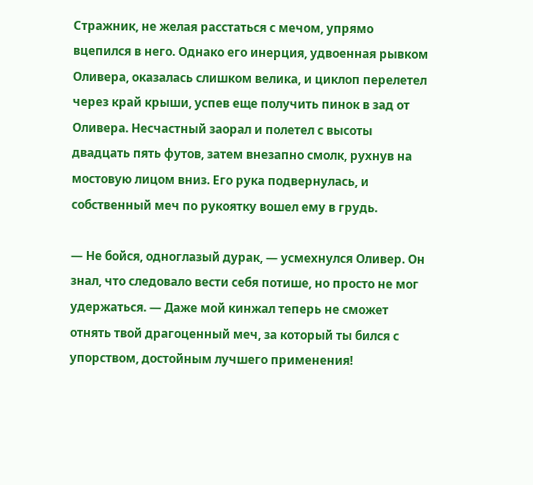Стражник, не желая расстаться с мечом, упрямо вцепился в него. Однако его инерция, удвоенная рывком Оливера, оказалась слишком велика, и циклоп перелетел через край крыши, успев еще получить пинок в зад от Оливера. Несчастный заорал и полетел с высоты двадцать пять футов, затем внезапно смолк, рухнув на мостовую лицом вниз. Его рука подвернулась, и собственный меч по рукоятку вошел ему в грудь.

— Не бойся, одноглазый дурак, — усмехнулся Оливер. Он знал, что следовало вести себя потише, но просто не мог удержаться. — Даже мой кинжал теперь не сможет отнять твой драгоценный меч, за который ты бился с упорством, достойным лучшего применения!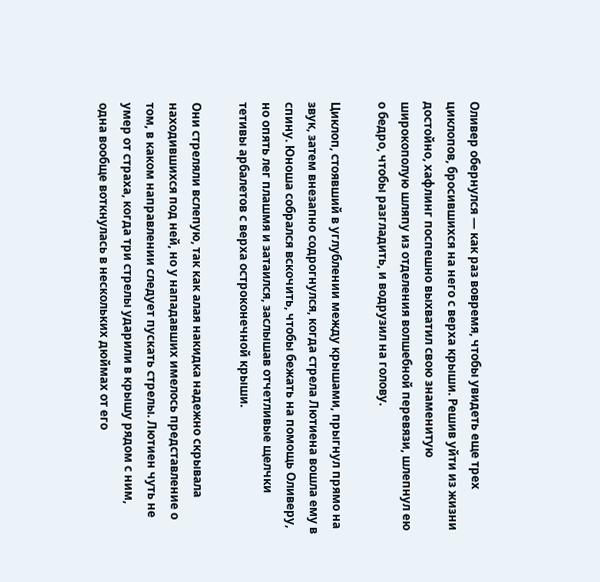Оливер обернулся — как раз вовремя, чтобы увидеть еще трех циклопов, бросившихся на него с верха крыши. Решив уйти из жизни достойно, хафлинг поспешно выхватил свою знаменитую широкополую шляпу из отделения волшебной перевязи, шлепнул ею о бедро, чтобы разгладить, и водрузил на голову.

Циклоп, стоявший в углублении между крышами, прыгнул прямо на звук, затем внезапно содрогнулся, когда стрела Лютиена вошла ему в спину. Юноша собрался вскочить, чтобы бежать на помощь Оливеру, но опять лег плашмя и затаился, заслышав отчетливые щелчки тетивы арбалетов с верха остроконечной крыши.

Они стреляли вслепую, так как алая накидка надежно скрывала находившихся под ней, но у нападавших имелось представление о том, в каком направлении следует пускать стрелы. Лютиен чуть не умер от страха, когда три стрелы ударили в крышу рядом с ним, одна вообще воткнулась в нескольких дюймах от его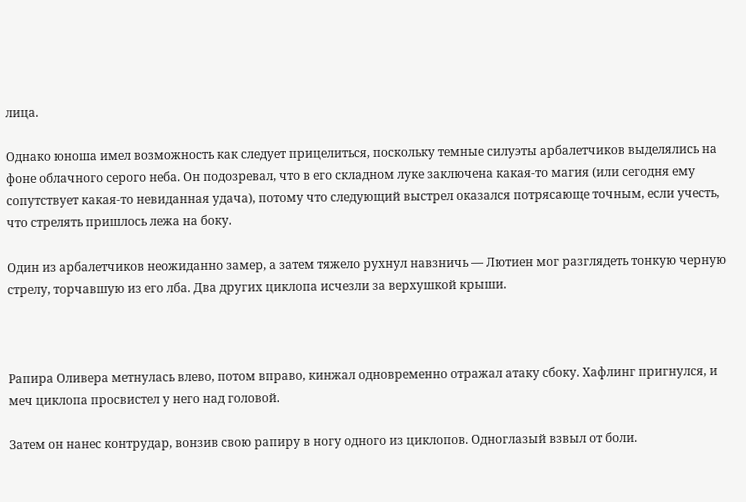лица.

Однако юноша имел возможность как следует прицелиться, поскольку темные силуэты арбалетчиков выделялись на фоне облачного серого неба. Он подозревал, что в его складном луке заключена какая-то магия (или сегодня ему сопутствует какая-то невиданная удача), потому что следующий выстрел оказался потрясающе точным, если учесть, что стрелять пришлось лежа на боку.

Один из арбалетчиков неожиданно замер, а затем тяжело рухнул навзничь — Лютиен мог разглядеть тонкую черную стрелу, торчавшую из его лба. Два других циклопа исчезли за верхушкой крыши.



Рапира Оливера метнулась влево, потом вправо, кинжал одновременно отражал атаку сбоку. Хафлинг пригнулся, и меч циклопа просвистел у него над головой.

Затем он нанес контрудар, вонзив свою рапиру в ногу одного из циклопов. Одноглазый взвыл от боли.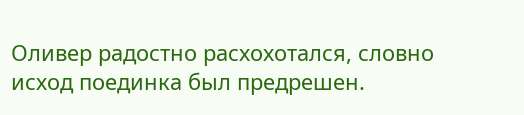Оливер радостно расхохотался, словно исход поединка был предрешен.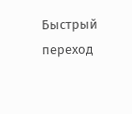Быстрый переход